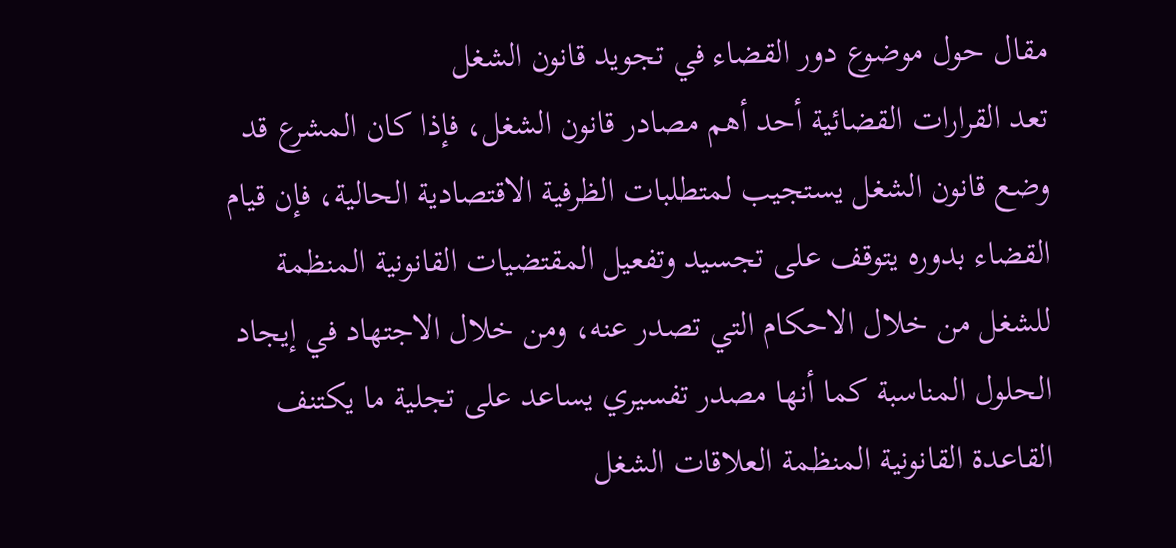مقال حول موضوع دور القضاء في تجويد قانون الشغل
تعد القرارات القضائية أحد أهم مصادر قانون الشغل، فإذا كان المشرع قد وضع قانون الشغل يستجيب لمتطلبات الظرفية الاقتصادية الحالية، فإن قيام القضاء بدوره يتوقف على تجسيد وتفعيل المقتضيات القانونية المنظمة للشغل من خلال الاحكام التي تصدر عنه، ومن خلال الاجتهاد في إيجاد الحلول المناسبة كما أنها مصدر تفسيري يساعد على تجلية ما يكتنف القاعدة القانونية المنظمة العلاقات الشغل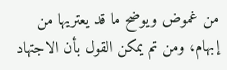من غموض ويوضح ما قد يعتريها من إبهام، ومن تم يمكن القول بأن الاجتهاد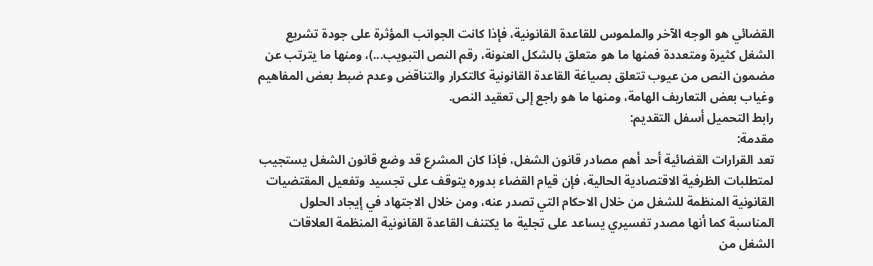القضائي هو الوجه الآخر والملموس للقاعدة القانونية، فإذا كانت الجوانب المؤثرة على جودة تشريع الشغل كثيرة ومتعددة فمنها ما هو متعلق بالشكل العنونة، رقم النص التبويب...)، ومنها ما يترتب عن مضمون النص من عيوب تتعلق بصياغة القاعدة القانونية كالتكرار والتناقض وعدم ضبط بعض المفاهيم وغياب بعض التعاريف الهامة، ومنها ما هو راجع إلى تعقيد النص.
رابط التحميل أسفل التقديم:
مقدمة:
تعد القرارات القضائية أحد أهم مصادر قانون الشغل، فإذا كان المشرع قد وضع قانون الشغل يستجيب لمتطلبات الظرفية الاقتصادية الحالية، فإن قيام القضاء بدوره يتوقف على تجسيد وتفعيل المقتضيات القانونية المنظمة للشغل من خلال الاحكام التي تصدر عنه، ومن خلال الاجتهاد في إيجاد الحلول المناسبة كما أنها مصدر تفسيري يساعد على تجلية ما يكتنف القاعدة القانونية المنظمة العلاقات الشغل من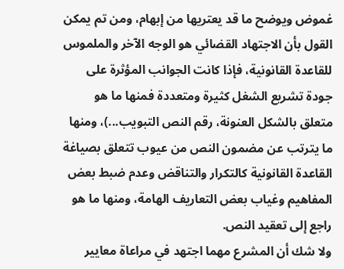غموض ويوضح ما قد يعتريها من إبهام، ومن تم يمكن القول بأن الاجتهاد القضائي هو الوجه الآخر والملموس للقاعدة القانونية، فإذا كانت الجوانب المؤثرة على جودة تشريع الشغل كثيرة ومتعددة فمنها ما هو متعلق بالشكل العنونة، رقم النص التبويب...)، ومنها ما يترتب عن مضمون النص من عيوب تتعلق بصياغة القاعدة القانونية كالتكرار والتناقض وعدم ضبط بعض المفاهيم وغياب بعض التعاريف الهامة، ومنها ما هو راجع إلى تعقيد النص.
ولا شك أن المشرع مهما اجتهد في مراعاة معايير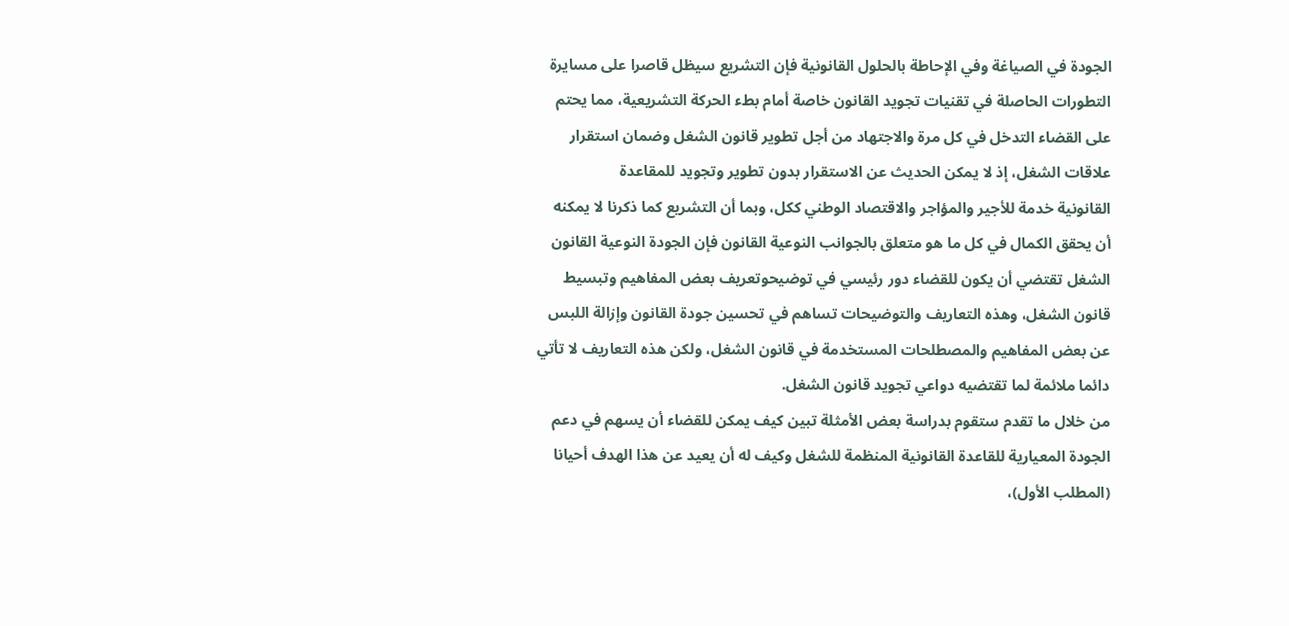الجودة في الصياغة وفي الإحاطة بالحلول القانونية فإن التشريع سيظل قاصرا على مسايرة التطورات الحاصلة في تقنيات تجويد القانون خاصة أمام بطء الحركة التشريعية، مما يحتم على القضاء التدخل في كل مرة والاجتهاد من أجل تطوير قانون الشغل وضمان استقرار علاقات الشغل، إذ لا يمكن الحديث عن الاستقرار بدون تطوير وتجويد للمقاعدة
القانونية خدمة للأجير والمؤاجر والاقتصاد الوطني ككل، وبما أن التشريع كما ذكرنا لا يمكنه أن يحقق الكمال في كل ما هو متعلق بالجوانب النوعية القانون فإن الجودة النوعية القانون الشغل تقتضي أن يكون للقضاء دور رئيسي في توضيحوتعريف بعض المفاهيم وتبسيط قانون الشغل، وهذه التعاريف والتوضيحات تساهم في تحسين جودة القانون وإزالة اللبس عن بعض المفاهيم والمصطلحات المستخدمة في قانون الشغل، ولكن هذه التعاريف لا تأتي دائما ملائمة لما تقتضيه دواعي تجويد قانون الشغل.
من خلال ما تقدم ستقوم بدراسة بعض الأمثلة تبين كيف يمكن للقضاء أن يسهم في دعم الجودة المعيارية للقاعدة القانونية المنظمة للشغل وكيف له أن يعيد عن هذا الهدف أحيانا (المطلب الأول)،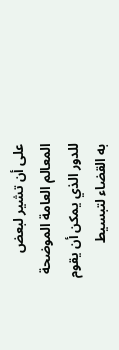على أن تشير لبعض المعالم العامة الموضحة للدور الذي يمكن أن يقوم به القضاء لتبسيط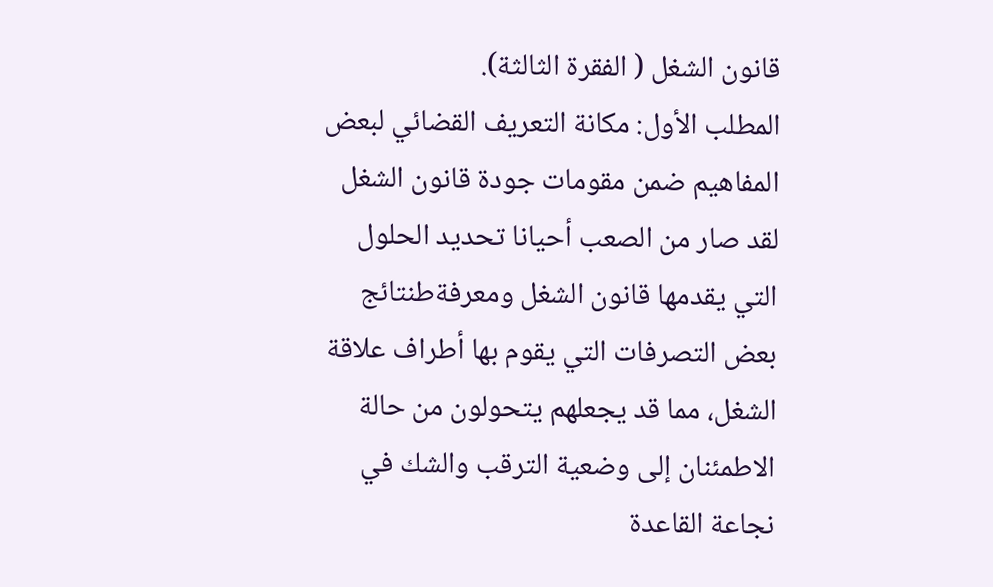قانون الشغل ( الفقرة الثالثة).
المطلب الأول: مكانة التعريف القضائي لبعض المفاهيم ضمن مقومات جودة قانون الشغل
لقد صار من الصعب أحيانا تحديد الحلول التي يقدمها قانون الشغل ومعرفةطنتائج بعض التصرفات التي يقوم بها أطراف علاقة الشغل، مما قد يجعلهم يتحولون من حالة الاطمئنان إلى وضعية الترقب والشك في نجاعة القاعدة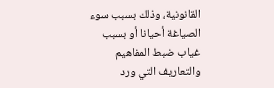القانونية، وذلك بسبب سوء الصياغة أحيانا أو بسبب غياب ضبط المفاهيم والتعاريف التي ورد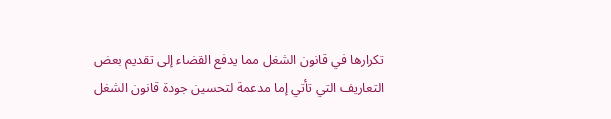تكرارها في قانون الشغل مما يدفع القضاء إلى تقديم بعض التعاريف التي تأتي إما مدعمة لتحسين جودة قانون الشغل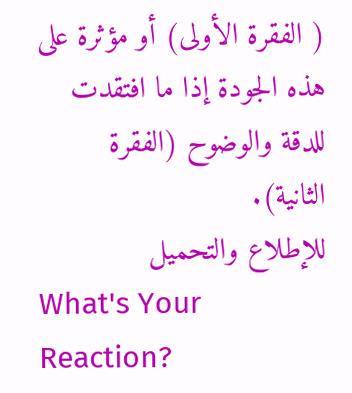( الفقرة الأولى) أو مؤثرة على هذه الجودة إذا ما افتقدت للدقة والوضوح (الفقرة الثانية).
للإطلاع والتحميل
What's Your Reaction?